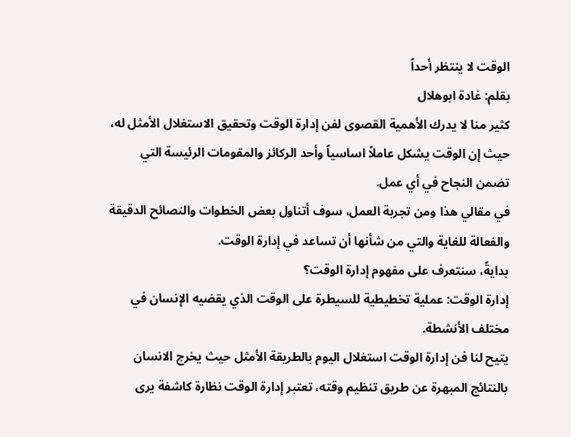الوقت لا ينتظر أحداً
بقلم: غادة ابوهلال
كثير منا لا يدرك الأهمية القصوى لفن إدارة الوقت وتحقيق الاستغلال الأمثل له، حيث إن الوقت يشكل عاملاً اساسياً وأحد الركائز والمقومات الرئيسة التي تضمن النجاح في أي عمل.
في مقالي هذا ومن تجربة العمل، سوف أتناول بعض الخطوات والنصائح الدقيقة والفعالة للغاية والتي من شأنها أن تساعد في إدارة الوقت.
بدايةً، سنتعرف على مفهوم إدارة الوقت؟
إدارة الوقت: عملية تخطيطية للسيطرة على الوقت الذي يقضيه الإنسان في مختلف الأنشطة.
يتيح لنا فن إدارة الوقت استغلال اليوم بالطريقة الأمثل حيث يخرج الانسان بالنتائج المبهرة عن طريق تنظيم وقته، تعتبر إدارة الوقت نظارة كاشفة يرى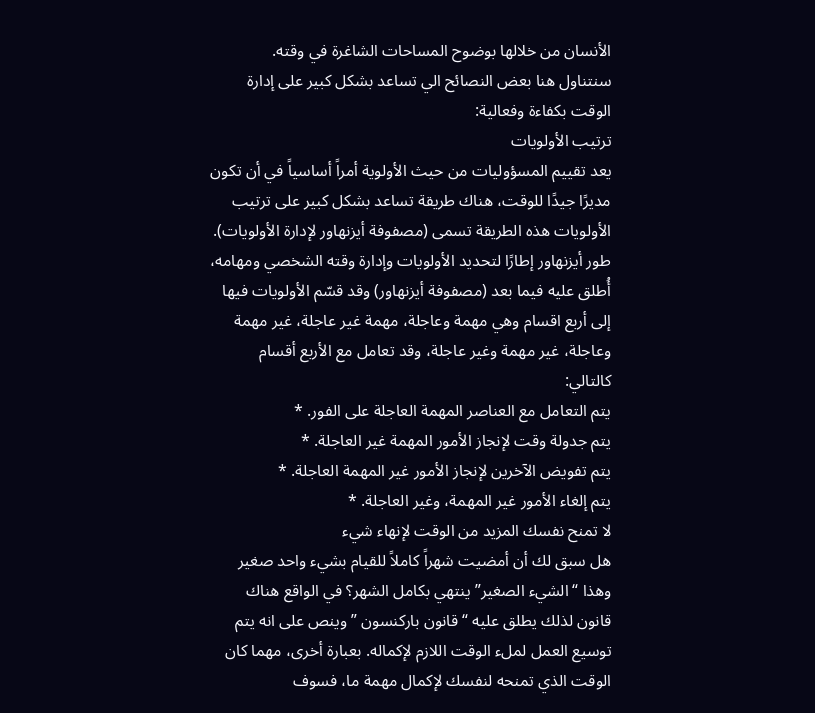الأنسان من خلالها بوضوح المساحات الشاغرة في وقته.
سنتناول هنا بعض النصائح الي تساعد بشكل كبير على إدارة الوقت بكفاءة وفعالية:
ترتيب الأولويات
يعد تقييم المسؤوليات من حيث الأولوية أمراً أساسياً في أن تكون مديرًا جيدًا للوقت، هناك طريقة تساعد بشكل كبير على ترتيب الأولويات هذه الطريقة تسمى (مصفوفة أيزنهاور لإدارة الأولويات).
طور أيزنهاور إطارًا لتحديد الأولويات وإدارة وقته الشخصي ومهامه، أُطلق عليه فيما بعد (مصفوفة أيزنهاور) وقد قسّم الأولويات فيها إلى أربع اقسام وهي مهمة وعاجلة، مهمة غير عاجلة، غير مهمة وعاجلة، غير مهمة وغير عاجلة، وقد تعامل مع الأربع أقسام كالتالي:
يتم التعامل مع العناصر المهمة العاجلة على الفور. *
يتم جدولة وقت لإنجاز الأمور المهمة غير العاجلة. *
يتم تفويض الآخرين لإنجاز الأمور غير المهمة العاجلة. *
يتم إلغاء الأمور غير المهمة، وغير العاجلة. *
لا تمنح نفسك المزيد من الوقت لإنهاء شيء
هل سبق لك أن أمضيت شهراً كاملاً للقيام بشيء واحد صغير وهذا “الشيء الصغير” ينتهي بكامل الشهر؟ في الواقع هناك قانون لذلك يطلق عليه “قانون باركنسون ” وينص على انه يتم توسيع العمل لملء الوقت اللازم لإكماله. بعبارة أخرى، مهما كان الوقت الذي تمنحه لنفسك لإكمال مهمة ما، فسوف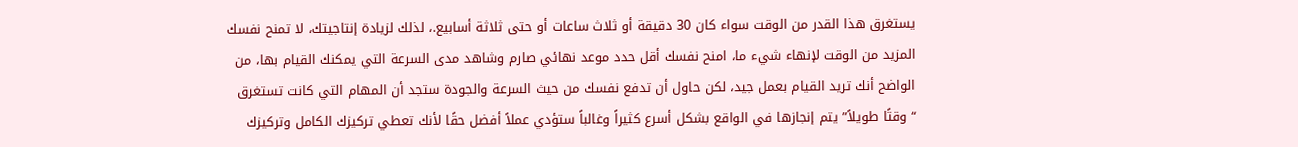يستغرق هذا القدر من الوقت سواء كان 30 دقيقة أو ثلاث ساعات أو حتى ثلاثة أسابيع.، لذلك لزيادة إنتاجيتك، لا تمنح نفسك المزيد من الوقت لإنهاء شيء ما، امنح نفسك أقل حدد موعد نهائي صارم وشاهد مدى السرعة التي يمكنك القيام بها، من الواضح أنك تريد القيام بعمل جيد، لكن حاول أن تدفع نفسك من حيث السرعة والجودة ستجد أن المهام التي كانت تستغرق “وقتًا طويلاً” يتم إنجازها في الواقع بشكل أسرع كثيراً وغالباً ستؤدي عملاً أفضل حقًا لأنك تعطي تركيزك الكامل وتركيزك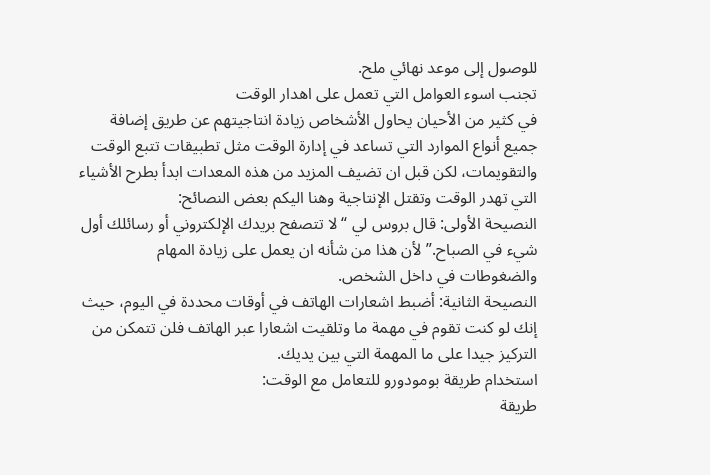للوصول إلى موعد نهائي ملح.
تجنب اسوء العوامل التي تعمل على اهدار الوقت
في كثير من الأحيان يحاول الأشخاص زيادة انتاجيتهم عن طريق إضافة جميع أنواع الموارد التي تساعد في إدارة الوقت مثل تطبيقات تتبع الوقت والتقويمات، لكن قبل ان تضيف المزيد من هذه المعدات ابدأ بطرح الأشياء التي تهدر الوقت وتقتل الإنتاجية وهنا اليكم بعض النصائح:
النصيحة الأولى: قال بروس لي “لا تتصفح بريدك الإلكتروني أو رسائلك أول شيء في الصباح.”لأن هذا من شأنه ان يعمل على زيادة المهام والضغوطات في داخل الشخص.
النصيحة الثانية: أضبط اشعارات الهاتف في أوقات محددة في اليوم، حيث إنك لو كنت تقوم في مهمة ما وتلقيت اشعارا عبر الهاتف فلن تتمكن من التركيز جيدا على ما المهمة التي بين يديك.
استخدام طريقة بومودورو للتعامل مع الوقت:
طريقة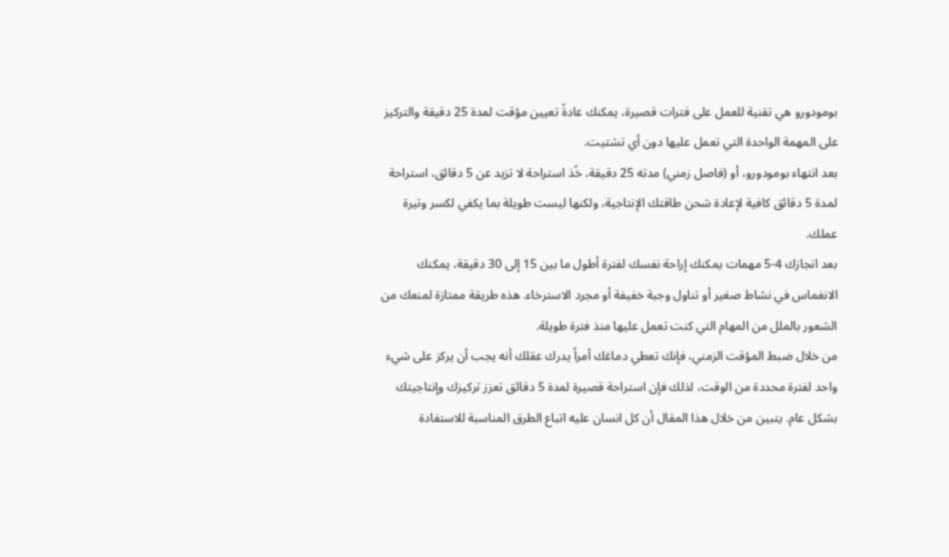بومودورو هي تقنية للعمل على فترات قصيرة، يمكنك عادةً تعيين مؤقت لمدة 25 دقيقة والتركيز على المهمة الواحدة التي تعمل عليها دون أي تشتيت.
بعد انتهاء بومودورو، أو (فاصل زمني) مدته 25 دقيقة، خُذ استراحة لا تزيد عن 5 دقائق، استراحة لمدة 5 دقائق كافية لإعادة شحن طاقتك الإنتاجية، ولكنها ليست طويلة بما يكفي لكسر وتيرة عملك.
بعد انجازك 4-5 مهمات يمكنك إراحة نفسك لفترة أطول ما بين 15 إلى 30 دقيقة، يمكنك الانغماس في نشاط صغير أو تناول وجبة خفيفة أو مجرد الاسترخاء. هذه طريقة ممتازة لمنعك من الشعور بالملل من المهام التي كنت تعمل عليها منذ فترة طويلة.
من خلال ضبط المؤقت الزمني، فإنك تعطي دماغك أمراً يدرك عقلك أنه يجب أن يركز على شيء واحد لفترة محددة من الوقت، لذلك فإن استراحة قصيرة لمدة 5 دقائق تعزز تركيزك وإنتاجيتك بشكل عام. يتبين من خلال هذا المقال أن كل انسان عليه اتباع الطرق المناسبة للاستفادة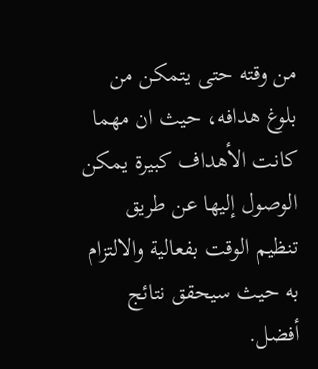من وقته حتى يتمكن من بلوغ هدافه، حيث ان مهما كانت الأهداف كبيرة يمكن الوصول إليها عن طريق تنظيم الوقت بفعالية والالتزام به حيث سيحقق نتائج أفضل.